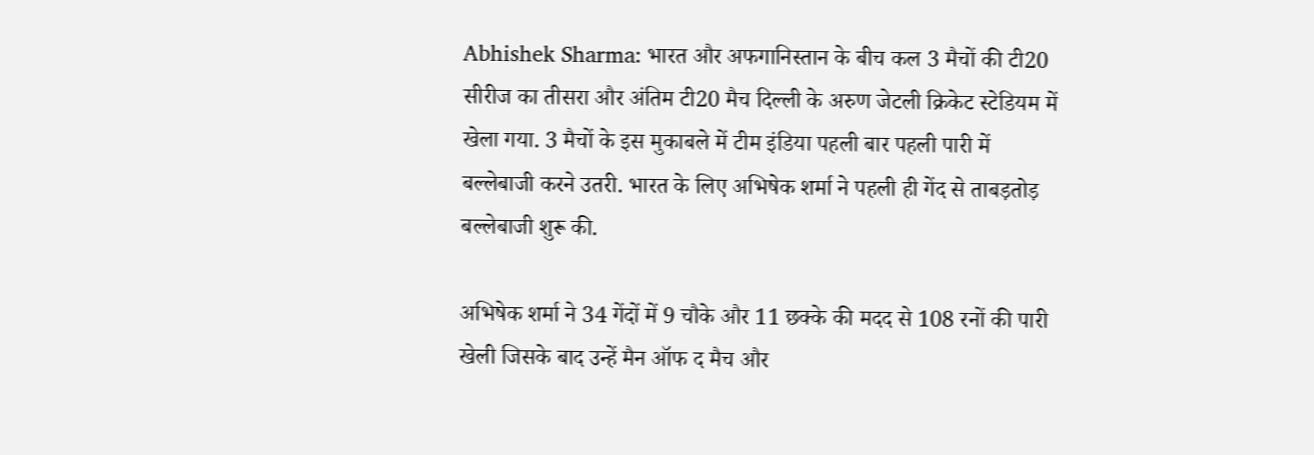Abhishek Sharma: भारत और अफगानिस्तान के बीच कल 3 मैचों की टी20 सीरीज का तीसरा और अंतिम टी20 मैच दिल्ली के अरुण जेटली क्रिकेट स्टेडियम में खेला गया. 3 मैचों के इस मुकाबले में टीम इंडिया पहली बार पहली पारी में बल्लेबाजी करने उतरी. भारत के लिए अभिषेक शर्मा ने पहली ही गेंद से ताबड़तोड़ बल्लेबाजी शुरू की.

अभिषेक शर्मा ने 34 गेंदों में 9 चौके और 11 छक्के की मदद से 108 रनों की पारी खेली जिसके बाद उन्हें मैन ऑफ द मैच और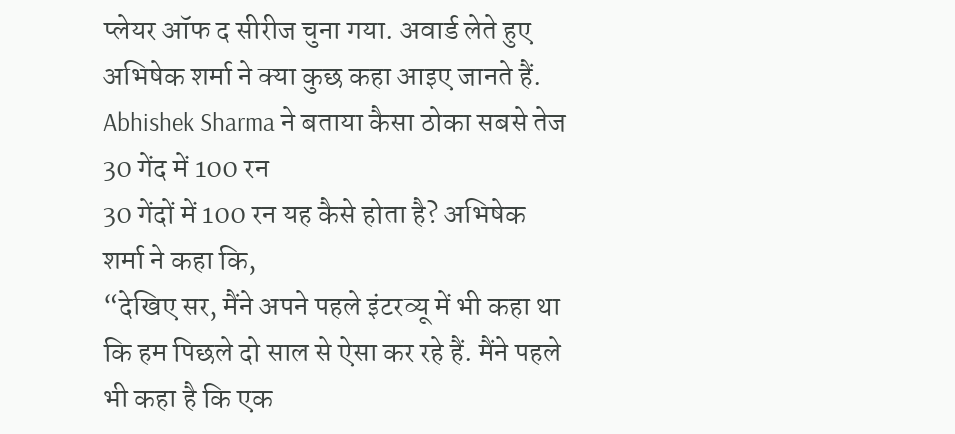प्लेयर ऑफ द सीरीज चुना गया. अवार्ड लेते हुए अभिषेक शर्मा ने क्या कुछ कहा आइए जानते हैं.
Abhishek Sharma ने बताया कैसा ठोका सबसे तेज 30 गेंद में 100 रन
30 गेंदों में 100 रन यह कैसे होता है? अभिषेक शर्मा ने कहा कि,
“देखिए सर, मैंने अपने पहले इंटरव्यू में भी कहा था कि हम पिछले दो साल से ऐसा कर रहे हैं. मैंने पहले भी कहा है कि एक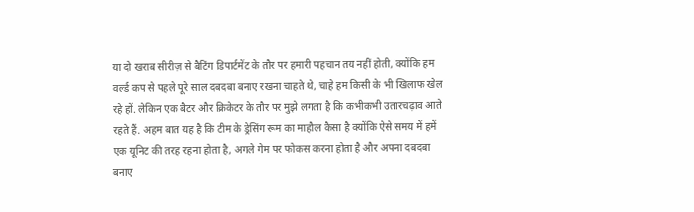या दो खराब सीरीज़ से बैटिंग डिपार्टमेंट के तौर पर हमारी पहचान तय नहीं होती, क्योंकि हम वर्ल्ड कप से पहले पूरे साल दबदबा बनाए रखना चाहते थे, चाहे हम किसी के भी खिलाफ खेल रहे हों. लेकिन एक बैटर और क्रिकेटर के तौर पर मुझे लगता है कि कभीकभी उतारचढ़ाव आते रहते हैं. अहम बात यह है कि टीम के ड्रेसिंग रूम का माहौल कैसा है क्योंकि ऐसे समय में हमें एक यूनिट की तरह रहना होता है, अगले गेम पर फोकस करना होता है और अपना दबदबा बनाए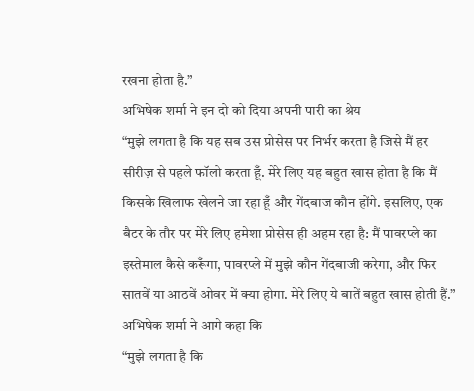रखना होता है.”
अभिषेक शर्मा ने इन दो को दिया अपनी पारी का श्रेय
“मुझे लगता है कि यह सब उस प्रोसेस पर निर्भर करता है जिसे मैं हर सीरीज़ से पहले फॉलो करता हूँ. मेरे लिए यह बहुत खास होता है कि मैं किसके खिलाफ खेलने जा रहा हूँ और गेंदबाज कौन होंगे. इसलिए, एक बैटर के तौर पर मेरे लिए हमेशा प्रोसेस ही अहम रहा है: मैं पावरप्ले का इस्तेमाल कैसे करूँगा, पावरप्ले में मुझे कौन गेंदबाजी करेगा, और फिर सातवें या आठवें ओवर में क्या होगा. मेरे लिए ये बातें बहुत खास होती हैं.”
अभिषेक शर्मा ने आगे कहा कि
“मुझे लगता है कि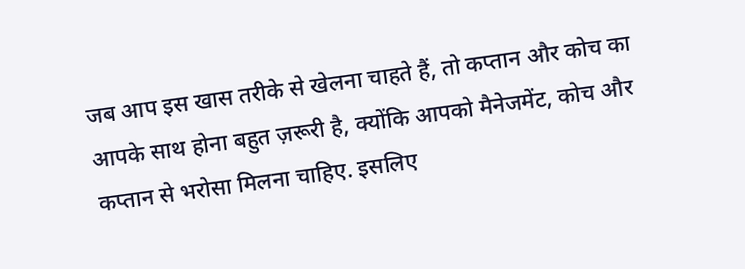जब आप इस खास तरीके से खेलना चाहते हैं, तो कप्तान और कोच का आपके साथ होना बहुत ज़रूरी है, क्योंकि आपको मैनेजमेंट, कोच और कप्तान से भरोसा मिलना चाहिए. इसलिए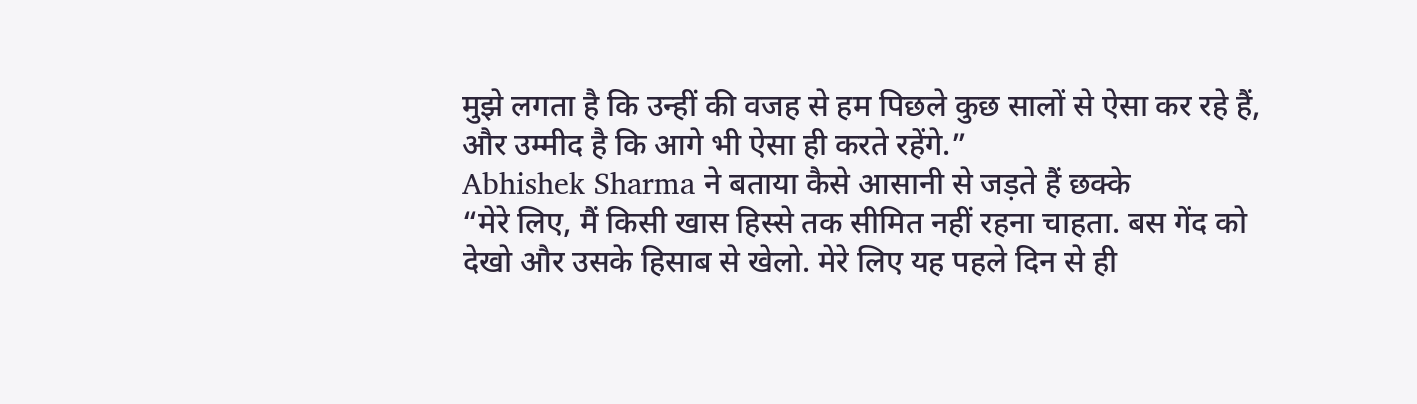मुझे लगता है कि उन्हीं की वजह से हम पिछले कुछ सालों से ऐसा कर रहे हैं, और उम्मीद है कि आगे भी ऐसा ही करते रहेंगे.”
Abhishek Sharma ने बताया कैसे आसानी से जड़ते हैं छक्के
“मेरे लिए, मैं किसी खास हिस्से तक सीमित नहीं रहना चाहता. बस गेंद को देखो और उसके हिसाब से खेलो. मेरे लिए यह पहले दिन से ही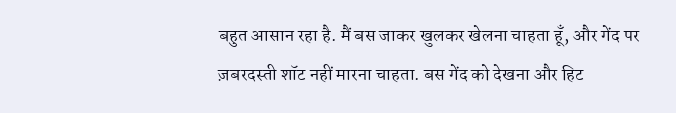बहुत आसान रहा है. मैं बस जाकर खुलकर खेलना चाहता हूँ, और गेंद पर ज़बरदस्ती शॉट नहीं मारना चाहता. बस गेंद को देखना और हिट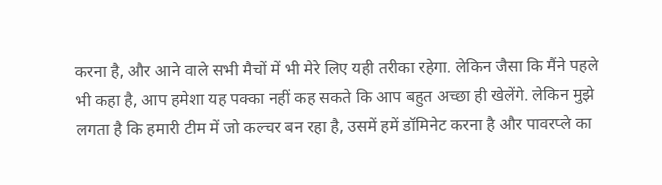करना है, और आने वाले सभी मैचों में भी मेरे लिए यही तरीका रहेगा. लेकिन जैसा कि मैंने पहले भी कहा है, आप हमेशा यह पक्का नहीं कह सकते कि आप बहुत अच्छा ही खेलेंगे. लेकिन मुझे लगता है कि हमारी टीम में जो कल्चर बन रहा है, उसमें हमें डॉमिनेट करना है और पावरप्ले का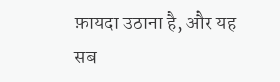फ़ायदा उठाना है, और यह सब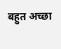बहुत अच्छा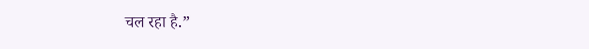चल रहा है.”